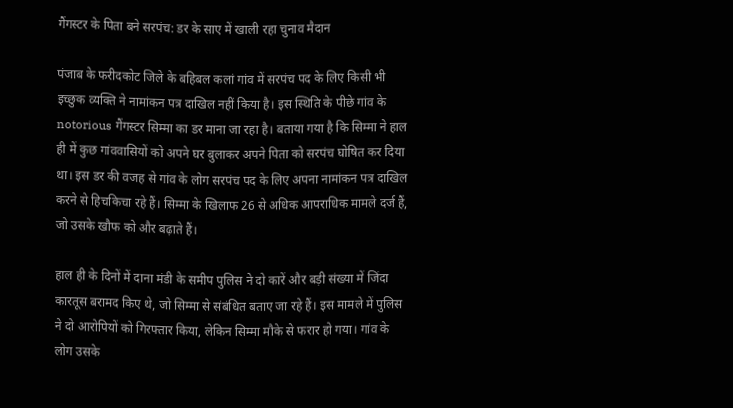गैंगस्टर के पिता बने सरपंच: डर के साए में खाली रहा चुनाव मैदान

पंजाब के फरीदकोट जिले के बहिबल कलां गांव में सरपंच पद के लिए किसी भी इच्छुक व्यक्ति ने नामांकन पत्र दाखिल नहीं किया है। इस स्थिति के पीछे गांव के notorious गैंगस्टर सिम्मा का डर माना जा रहा है। बताया गया है कि सिम्मा ने हाल ही में कुछ गांववासियों को अपने घर बुलाकर अपने पिता को सरपंच घोषित कर दिया था। इस डर की वजह से गांव के लोग सरपंच पद के लिए अपना नामांकन पत्र दाखिल करने से हिचकिचा रहे हैं। सिम्मा के खिलाफ 26 से अधिक आपराधिक मामले दर्ज हैं, जो उसके खौफ को और बढ़ाते हैं।

हाल ही के दिनों में दाना मंडी के समीप पुलिस ने दो कारें और बड़ी संख्या में जिंदा कारतूस बरामद किए थे, जो सिम्मा से संबंधित बताए जा रहे हैं। इस मामले में पुलिस ने दो आरोपियों को गिरफ्तार किया, लेकिन सिम्मा मौके से फरार हो गया। गांव के लोग उसके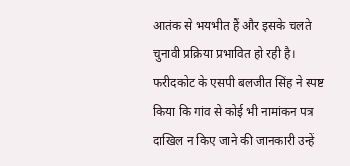आतंक से भयभीत हैं और इसके चलते चुनावी प्रक्रिया प्रभावित हो रही है। फरीदकोट के एसपी बलजीत सिंह ने स्पष्ट किया कि गांव से कोई भी नामांकन पत्र दाखिल न किए जाने की जानकारी उन्हें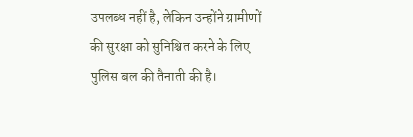उपलब्ध नहीं है, लेकिन उन्होंने ग्रामीणों की सुरक्षा को सुनिश्चित करने के लिए पुलिस बल की तैनाती की है।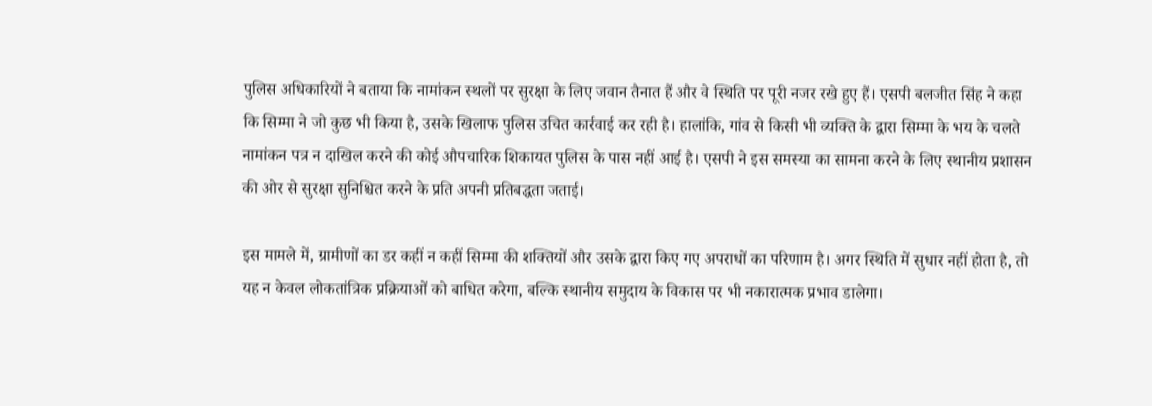पुलिस अधिकारियों ने बताया कि नामांकन स्थलों पर सुरक्षा के लिए जवान तैनात हैं और वे स्थिति पर पूरी नजर रखे हुए हैं। एसपी बलजीत सिंह ने कहा कि सिम्मा ने जो कुछ भी किया है, उसके खिलाफ पुलिस उचित कार्रवाई कर रही है। हालांकि, गांव से किसी भी व्यक्ति के द्वारा सिम्मा के भय के चलते नामांकन पत्र न दाखिल करने की कोई औपचारिक शिकायत पुलिस के पास नहीं आई है। एसपी ने इस समस्या का सामना करने के लिए स्थानीय प्रशासन की ओर से सुरक्षा सुनिश्चित करने के प्रति अपनी प्रतिबद्धता जताई।

इस मामले में, ग्रामीणों का डर कहीं न कहीं सिम्मा की शक्तियों और उसके द्वारा किए गए अपराधों का परिणाम है। अगर स्थिति में सुधार नहीं होता है, तो यह न केवल लोकतांत्रिक प्रक्रियाओं को बाधित करेगा, बल्कि स्थानीय समुदाय के विकास पर भी नकारात्मक प्रभाव डालेगा।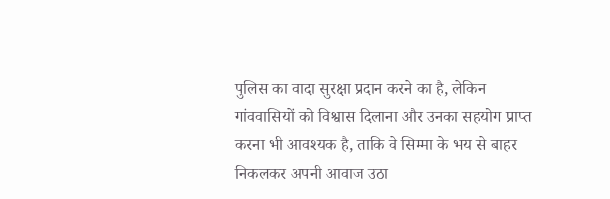पुलिस का वादा सुरक्षा प्रदान करने का है, लेकिन गांववासियों को विश्वास दिलाना और उनका सहयोग प्राप्त करना भी आवश्यक है, ताकि वे सिम्मा के भय से बाहर निकलकर अपनी आवाज उठा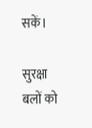सकें।

सुरक्षा बलों को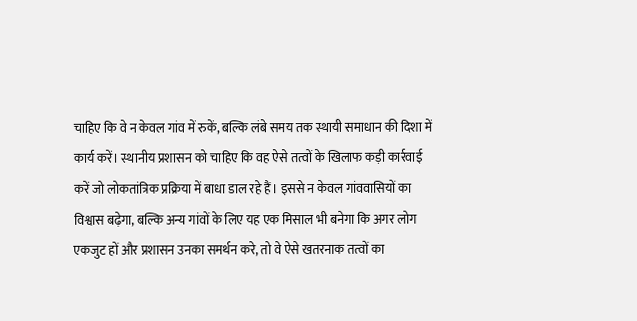चाहिए कि वे न केवल गांव में रुकें, बल्कि लंबे समय तक स्थायी समाधान की दिशा में कार्य करें। स्थानीय प्रशासन को चाहिए कि वह ऐसे तत्वों के खिलाफ कड़ी कार्रवाई करें जो लोकतांत्रिक प्रक्रिया में बाधा डाल रहे हैं। इससे न केवल गांववासियों का विश्वास बढ़ेगा, बल्कि अन्य गांवों के लिए यह एक मिसाल भी बनेगा कि अगर लोग एकजुट हों और प्रशासन उनका समर्थन करे, तो वे ऐसे खतरनाक तत्वों का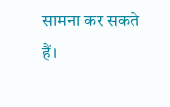सामना कर सकते हैं।